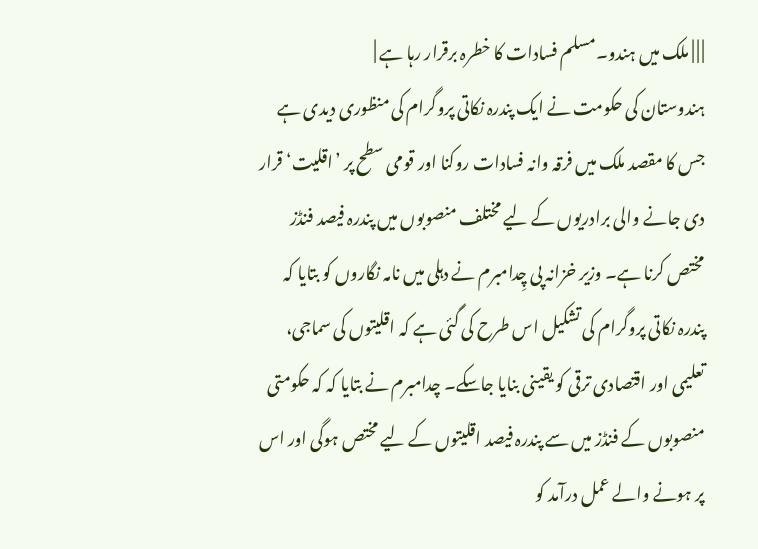| | | ملک میں ہندو۔مسلم فسادات کا خطرہ برقرار رہا ہے |
ہندوستان کی حکومت نے ایک پندرہ نکاتی پروگرام کی منظوری دیدی ہے جس کا مقصد ملک میں فرقہ وانہ فسادات روکنا اور قومی سطح پر ’اقلیت‘ قرار دی جانے والی برادریوں کے لیے مختلف منصوبوں میں پندرہ فیصد فنڈز مختص کرنا ہے۔ وزیر خزانہ پی چِدامبرم نے دہلی میں نامہ نگاروں کو بتایا کہ پندرہ نکاتی پروگرام کی تشکیل اس طرح کی گئی ہے کہ اقلیتوں کی سماجی، تعلیمی اور اقتصادی ترقی کو یقینی بنایا جاسکے۔ چدامبرم نے بتایا کہ کہ حکومتی منصوبوں کے فنڈز میں سے پندرہ فیصد اقلیتوں کے لیے مختص ہوگی اور اس پر ہونے والے عمل درآمد کو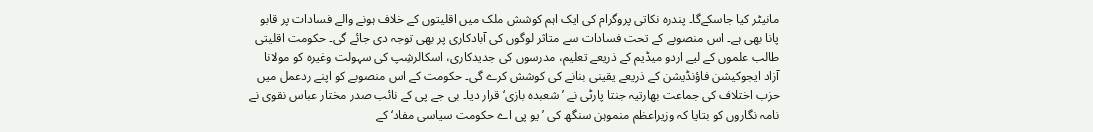مانیٹر کیا جاسکےگا۔ پندرہ نکاتی پروگرام کی ایک اہم کوشش ملک میں اقلیتوں کے خلاف ہونے والے فسادات پر قابو پانا بھی ہے۔ اس منصوبے کے تحت فسادات سے متاثر لوگوں کی آبادکاری پر بھی توجہ دی جائے گی۔ حکومت اقلیتی طالب علموں کے لیے اردو میڈیم کے ذریعے تعلیم، مدرسوں کی جدیدکاری، اسکالرشِپ کی سہولت وغیرہ کو مولانا آزاد ایجوکیشن فاؤنڈیشن کے ذریعے یقینی بنانے کی کوشش کرے گی۔ حکومت کے اس منصوبے کو اپنے ردعمل میں حزب اختلاف کی جماعت بھارتیہ جنتا پارٹی نے ’شعبدہ بازی‘ قرار دیا۔ بی جے پی کے نائب صدر مختار عباس نقوی نے نامہ نگاروں کو بتایا کہ وزیراعظم منموہن سنگھ کی ’یو پی اے حکومت سیاسی مفاد‘ کے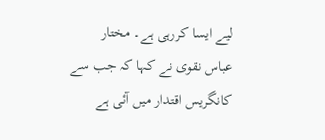لیے ایسا کررہی ہے۔ مختار عباس نقوی نے کہا کہ جب سے کانگریس اقتدار میں آئی ہے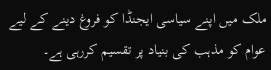ملک میں اپنے سیاسی ایجنڈا کو فروغ دینے کے لیے عوام کو مذہب کی بنیاد پر تقسیم کررہی ہے۔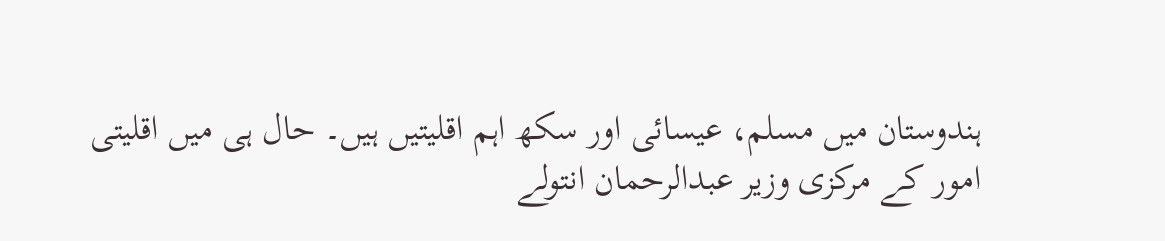ہندوستان میں مسلم، عیسائی اور سکھ اہم اقلیتیں ہیں۔ حال ہی میں اقلیتی امور کے مرکزی وزیر عبدالرحمان انتولے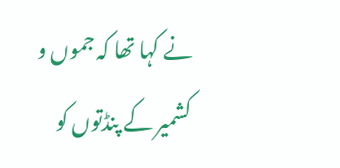نے کہا تھا کہ جموں و کشمیر کے پنڈتوں کو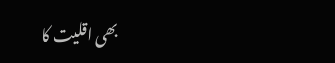بھی اقلیت کا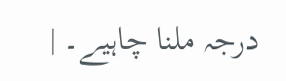درجہ ملنا چاہیے۔ |